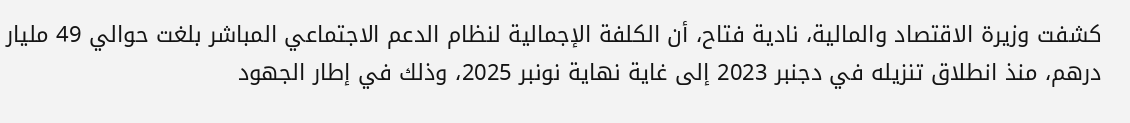كشفت وزيرة الاقتصاد والمالية، نادية فتاح، أن الكلفة الإجمالية لنظام الدعم الاجتماعي المباشر بلغت حوالي 49 مليار درهم، منذ انطلاق تنزيله في دجنبر 2023 إلى غاية نهاية نونبر 2025، وذلك في إطار الجهود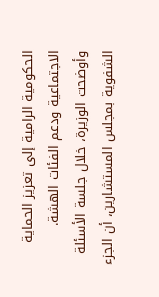الحكومية الرامية إلى تعزيز الحماية الاجتماعية ودعم الفئات الهشة.
وأوضحت الوزيرة، خلال جلسة الأسئلة الشفوية بمجلس المستشارين، أن الجزء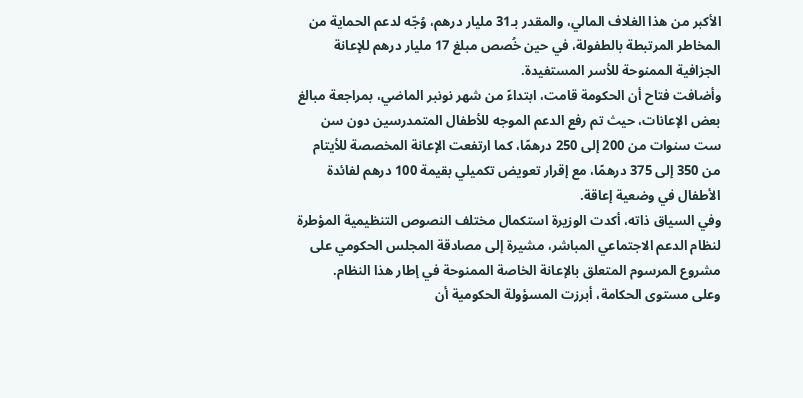الأكبر من هذا الغلاف المالي، والمقدر بـ31 مليار درهم، وُجّه لدعم الحماية من المخاطر المرتبطة بالطفولة، في حين خُصص مبلغ 17 مليار درهم للإعانة الجزافية الممنوحة للأسر المستفيدة.
وأضافت فتاح أن الحكومة قامت، ابتداءً من شهر نونبر الماضي، بمراجعة مبالغ بعض الإعانات، حيث تم رفع الدعم الموجه للأطفال المتمدرسين دون سن ست سنوات من 200 إلى 250 درهمًا، كما ارتفعت الإعانة المخصصة للأيتام من 350 إلى 375 درهمًا، مع إقرار تعويض تكميلي بقيمة 100 درهم لفائدة الأطفال في وضعية إعاقة.
وفي السياق ذاته، أكدت الوزيرة استكمال مختلف النصوص التنظيمية المؤطرة لنظام الدعم الاجتماعي المباشر، مشيرة إلى مصادقة المجلس الحكومي على مشروع المرسوم المتعلق بالإعانة الخاصة الممنوحة في إطار هذا النظام.
وعلى مستوى الحكامة، أبرزت المسؤولة الحكومية أن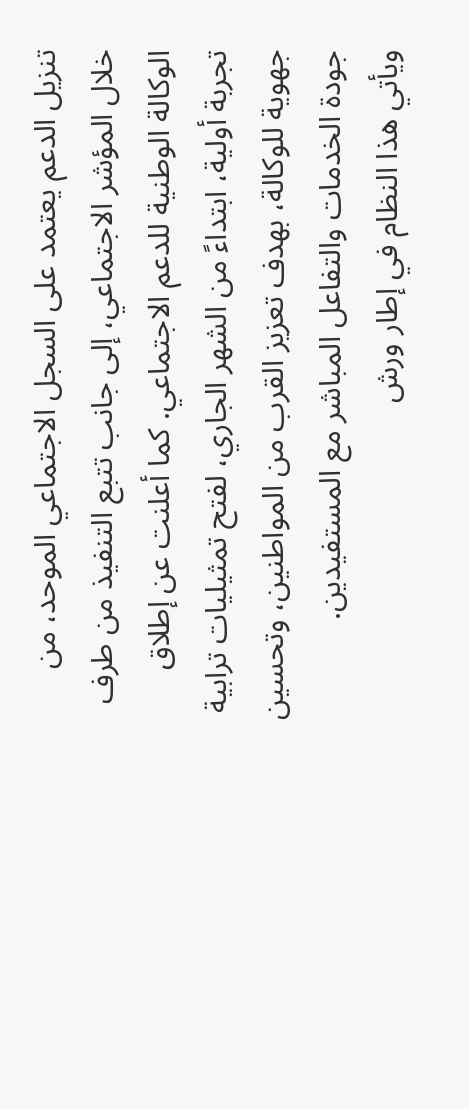تنزيل الدعم يعتمد على السجل الاجتماعي الموحد، من خلال المؤشر الاجتماعي، إلى جانب تتبع التنفيذ من طرف الوكالة الوطنية للدعم الاجتماعي. كما أعلنت عن إطلاق تجربة أولية، ابتداءً من الشهر الجاري، لفتح تمثيليات ترابية جهوية للوكالة، بهدف تعزيز القرب من المواطنين، وتحسين جودة الخدمات والتفاعل المباشر مع المستفيدين.
ويأتي هذا النظام في إطار ورش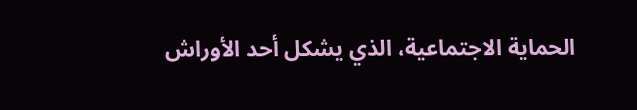الحماية الاجتماعية، الذي يشكل أحد الأوراش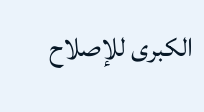الكبرى للإصلاح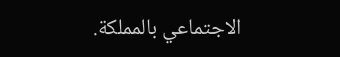الاجتماعي بالمملكة.